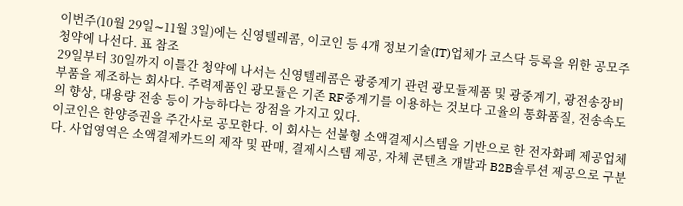이번주(10월 29일∼11월 3일)에는 신영텔레콤, 이코인 등 4개 정보기술(IT)업체가 코스닥 등록을 위한 공모주 청약에 나선다. 표 참조
29일부터 30일까지 이틀간 청약에 나서는 신영텔레콤은 광중계기 관련 광모듈제품 및 광중계기, 광전송장비 부품을 제조하는 회사다. 주력제품인 광모듈은 기존 RF중계기를 이용하는 것보다 고율의 통화품질, 전송속도의 향상, 대용량 전송 등이 가능하다는 장점을 가지고 있다.
이코인은 한양증권을 주간사로 공모한다. 이 회사는 선불형 소액결제시스템을 기반으로 한 전자화폐 제공업체다. 사업영역은 소액결제카드의 제작 및 판매, 결제시스템 제공, 자체 콘텐츠 개발과 B2B솔루션 제공으로 구분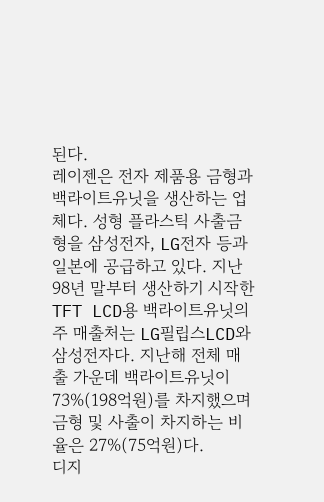된다.
레이젠은 전자 제품용 금형과 백라이트유닛을 생산하는 업체다. 성형 플라스틱 사출금형을 삼성전자, LG전자 등과 일본에 공급하고 있다. 지난 98년 말부터 생산하기 시작한 TFT LCD용 백라이트유닛의 주 매출처는 LG필립스LCD와 삼성전자다. 지난해 전체 매출 가운데 백라이트유닛이 73%(198억원)를 차지했으며 금형 및 사출이 차지하는 비율은 27%(75억원)다.
디지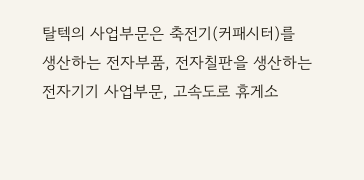탈텍의 사업부문은 축전기(커패시터)를 생산하는 전자부품, 전자칠판을 생산하는 전자기기 사업부문, 고속도로 휴게소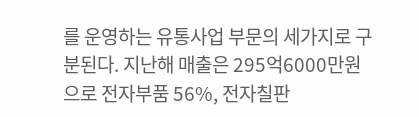를 운영하는 유통사업 부문의 세가지로 구분된다. 지난해 매출은 295억6000만원으로 전자부품 56%, 전자칠판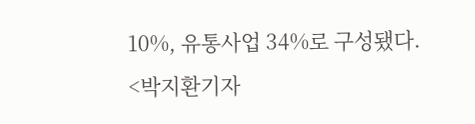10%, 유통사업 34%로 구성됐다.
<박지환기자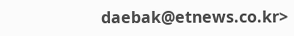daebak@etnews.co.kr>